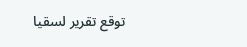توقع تقرير لسقيا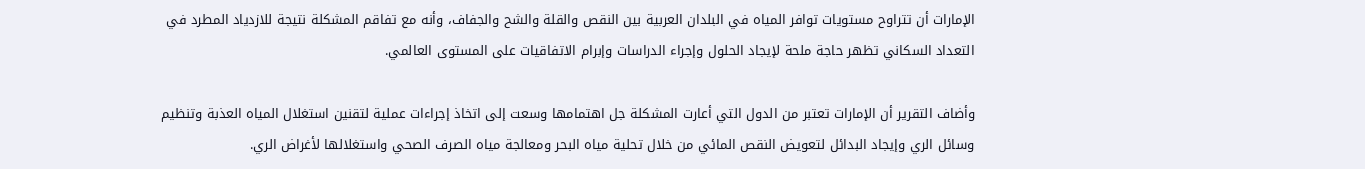الإمارات أن تتراوح مستويات توافر المياه في البلدان العربية بين النقص والقلة والشح والجفاف، وأنه مع تفاقم المشكلة نتيجة للازدياد المطرد في التعداد السكاني تظهر حاجة ملحة لإيجاد الحلول وإجراء الدراسات وإبرام الاتفاقيات على المستوى العالمي.

وأضاف التقرير أن الإمارات تعتبر من الدول التي أعارت المشكلة جل اهتمامها وسعت إلى اتخاذ إجراءات عملية لتقنين استغلال المياه العذبة وتنظيم وسائل الري وإيجاد البدائل لتعويض النقص المائي من خلال تحلية مياه البحر ومعالجة مياه الصرف الصحي واستغلالها لأغراض الري.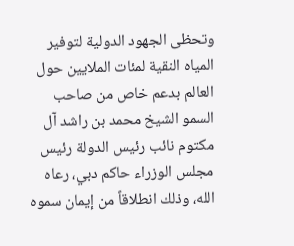وتحظى الجهود الدولية لتوفير المياه النقية لمئات الملايين حول العالم بدعم خاص من صاحب السمو الشيخ محمد بن راشد آل مكتوم نائب رئيس الدولة رئيس مجلس الوزراء حاكم دبي، رعاه الله، وذلك انطلاقاً من إيمان سموه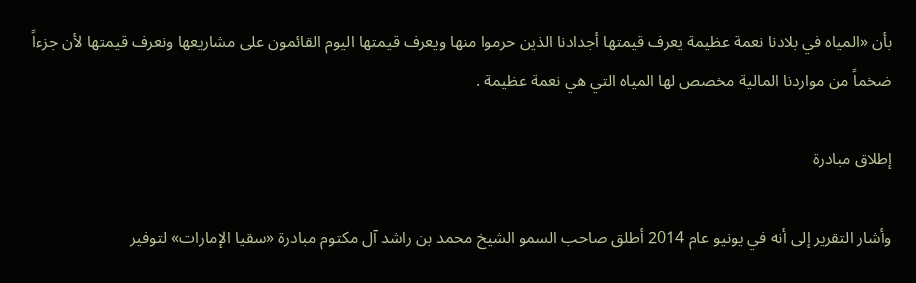بأن «المياه في بلادنا نعمة عظيمة يعرف قيمتها أجدادنا الذين حرموا منها ويعرف قيمتها اليوم القائمون على مشاريعها ونعرف قيمتها لأن جزءاً ضخماً من مواردنا المالية مخصص لها المياه التي هي نعمة عظيمة .

إطلاق مبادرة

وأشار التقرير إلى أنه في يونيو عام 2014 أطلق صاحب السمو الشيخ محمد بن راشد آل مكتوم مبادرة «سقيا الإمارات» لتوفير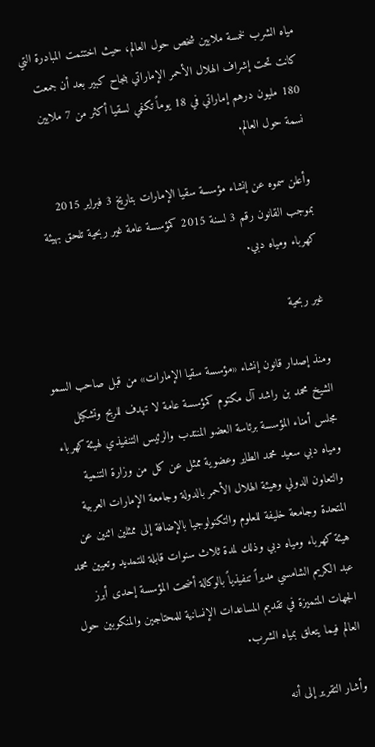مياه الشرب لخمسة ملايين شخص حول العالم، حيث اختتمت المبادرة التي كانت تحت إشراف الهلال الأحمر الإماراتي بنجاح كبير بعد أن جمعت 180 مليون درهم إماراتي في 18 يوماً تكفي لسقيا أكثر من 7 ملايين نسمة حول العالم.

وأعلن سموه عن إنشاء مؤسسة سقيا الإمارات بتاريخ 3 فبراير 2015 بموجب القانون رقم 3 لسنة 2015 كمؤسسة عامة غير ربحية تلحق بهيئة كهرباء ومياه دبي.

غير ربحية

ومنذ إصدار قانون إنشاء «مؤسسة سقيا الإمارات» من قبل صاحب السمو الشيخ محمد بن راشد آل مكتوم كمؤسسة عامة لا تهدف للربح وتشكيل مجلس أمناء المؤسسة برئاسة العضو المنتدب والرئيس التنفيذي لهيئة كهرباء ومياه دبي سعيد محمد الطاير وعضوية ممثل عن كل من وزارة التنمية والتعاون الدولي وهيئة الهلال الأحمر بالدولة وجامعة الإمارات العربية المتحدة وجامعة خليفة للعلوم والتكنولوجيا بالإضافة إلى ممثلين اثنين عن هيئة كهرباء ومياه دبي وذلك لمدة ثلاث سنوات قابلة للتمديد وتعيين محمد عبد الكريم الشامسي مديراً تنفيذياً بالوكالة أضحت المؤسسة إحدى أبرز الجهات المتميزة في تقديم المساعدات الإنسانية للمحتاجين والمنكوبين حول العالم فيما يتعلق بمياه الشرب.

وأشار التقرير إلى أنه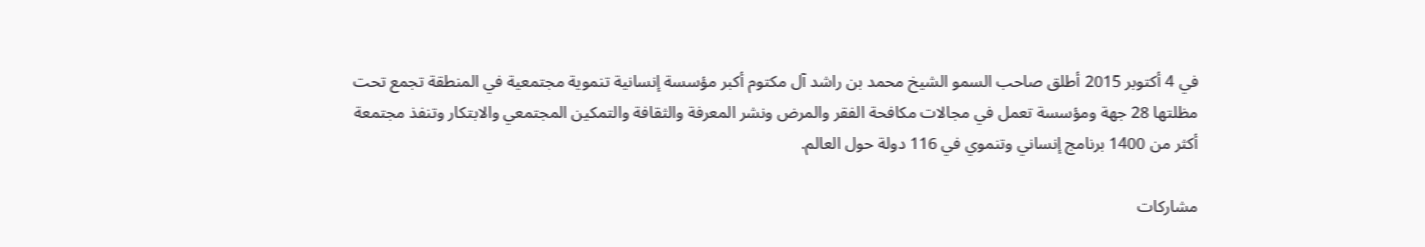في 4 أكتوبر 2015 أطلق صاحب السمو الشيخ محمد بن راشد آل مكتوم أكبر مؤسسة إنسانية تنموية مجتمعية في المنطقة تجمع تحت مظلتها 28 جهة ومؤسسة تعمل في مجالات مكافحة الفقر والمرض ونشر المعرفة والثقافة والتمكين المجتمعي والابتكار وتنفذ مجتمعة أكثر من 1400 برنامج إنساني وتنموي في 116 دولة حول العالم.

مشاركات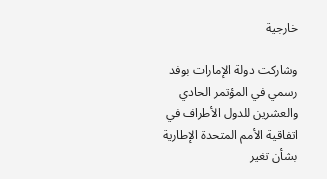خارجية

وشاركت دولة الإمارات بوفد رسمي في المؤتمر الحادي والعشرين للدول الأطراف في اتفاقية الأمم المتحدة الإطارية بشأن تغير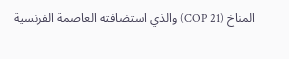المناخ (COP 21) والذي استضافته العاصمة الفرنسية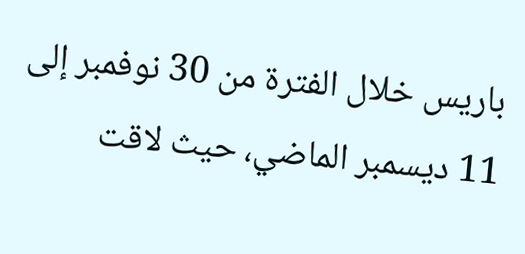باريس خلال الفترة من 30 نوفمبر إلى 11 ديسمبر الماضي، حيث لاقت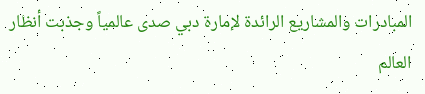المبادرات والمشاريع الرائدة لإمارة دبي صدى عالمياً وجذبت أنظار العالم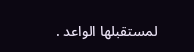لمستقبلها الواعد .